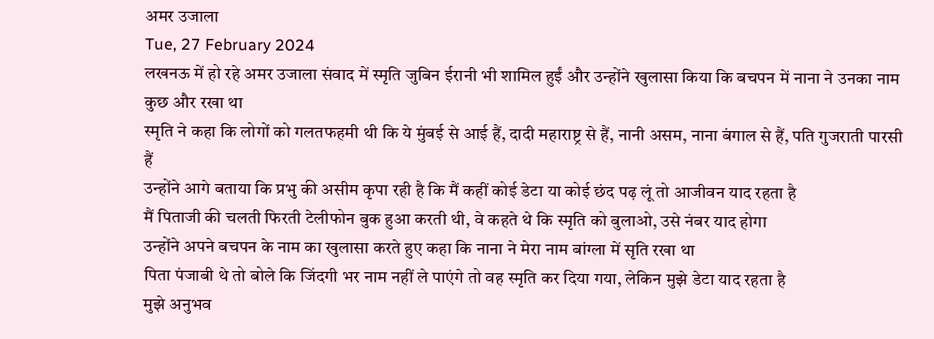अमर उजाला
Tue, 27 February 2024
लखनऊ में हो रहे अमर उजाला संवाद में स्मृति जुबिन ईरानी भी शामिल हुईं और उन्होंने खुलासा किया कि बचपन में नाना ने उनका नाम कुछ और रखा था
स्मृति ने कहा कि लोगों को गलतफहमी थी कि ये मुंबई से आई हैं, दादी महाराष्ट्र से हैं, नानी असम, नाना बंगाल से हैं, पति गुजराती पारसी हैं
उन्होंने आगे बताया कि प्रभु की असीम कृपा रही है कि मैं कहीं कोई डेटा या कोई छंद पढ़ लूं तो आजीवन याद रहता है
मैं पिताजी की चलती फिरती टेलीफोन बुक हुआ करती थी, वे कहते थे कि स्मृति को बुलाओ, उसे नंबर याद होगा
उन्होंने अपने बचपन के नाम का खुलासा करते हुए कहा कि नाना ने मेरा नाम बांग्ला में सृति रखा था
पिता पंजाबी थे तो बोले कि जिंदगी भर नाम नहीं ले पाएंगे तो वह स्मृति कर दिया गया, लेकिन मुझे डेटा याद रहता है
मुझे अनुभव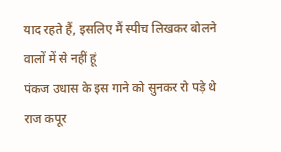याद रहते हैं, इसलिए मैं स्पीच लिखकर बोलने वालों में से नहीं हूं
पंकज उधास के इस गाने को सुनकर रो पड़े थे राज कपूर